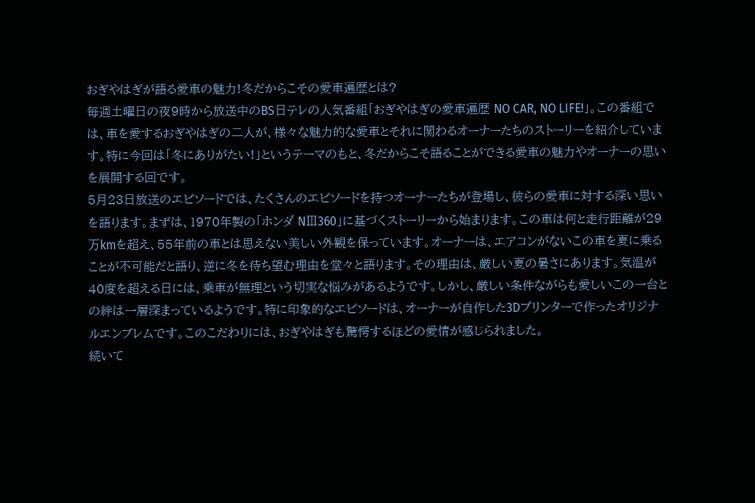おぎやはぎが語る愛車の魅力!冬だからこその愛車遍歴とは?
毎週土曜日の夜9時から放送中のBS日テレの人気番組「おぎやはぎの愛車遍歴 NO CAR, NO LIFE!」。この番組では、車を愛するおぎやはぎの二人が、様々な魅力的な愛車とそれに関わるオーナーたちのストーリーを紹介しています。特に今回は「冬にありがたい!」というテーマのもと、冬だからこそ語ることができる愛車の魅力やオーナーの思いを展開する回です。
5月23日放送のエピソードでは、たくさんのエピソードを持つオーナーたちが登場し、彼らの愛車に対する深い思いを語ります。まずは、1970年製の「ホンダ NⅢ360」に基づくストーリーから始まります。この車は何と走行距離が29万kmを超え、55年前の車とは思えない美しい外観を保っています。オーナーは、エアコンがないこの車を夏に乗ることが不可能だと語り、逆に冬を待ち望む理由を堂々と語ります。その理由は、厳しい夏の暑さにあります。気温が40度を超える日には、乗車が無理という切実な悩みがあるようです。しかし、厳しい条件ながらも愛しいこの一台との絆は一層深まっているようです。特に印象的なエピソードは、オーナーが自作した3Dプリンターで作ったオリジナルエンブレムです。このこだわりには、おぎやはぎも驚愕するほどの愛情が感じられました。
続いて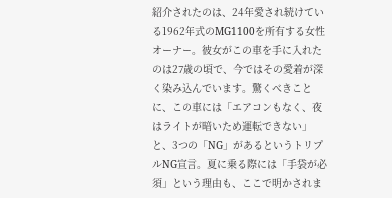紹介されたのは、24年愛され続けている1962年式のMG1100を所有する女性オーナー。彼女がこの車を手に入れたのは27歳の頃で、今ではその愛着が深く染み込んでいます。驚くべきことに、この車には「エアコンもなく、夜はライトが暗いため運転できない」と、3つの「NG」があるというトリプルNG宣言。夏に乗る際には「手袋が必須」という理由も、ここで明かされま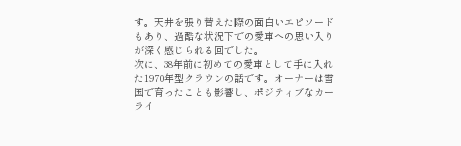す。天井を張り替えた際の面白いエピソードもあり、過酷な状況下での愛車への思い入りが深く感じられる回でした。
次に、38年前に初めての愛車として手に入れた1970年型クラウンの話です。オーナーは雪国で育ったことも影響し、ポジティブなカーライ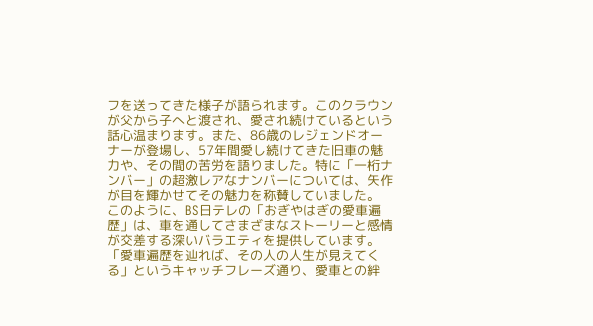フを送ってきた様子が語られます。このクラウンが父から子へと渡され、愛され続けているという話心温まります。また、86歳のレジェンドオーナーが登場し、57年間愛し続けてきた旧車の魅力や、その間の苦労を語りました。特に「一桁ナンバー」の超激レアなナンバーについては、矢作が目を輝かせてその魅力を称賛していました。
このように、BS日テレの「おぎやはぎの愛車遍歴」は、車を通してさまざまなストーリーと感情が交差する深いバラエティを提供しています。「愛車遍歴を辿れば、その人の人生が見えてくる」というキャッチフレーズ通り、愛車との絆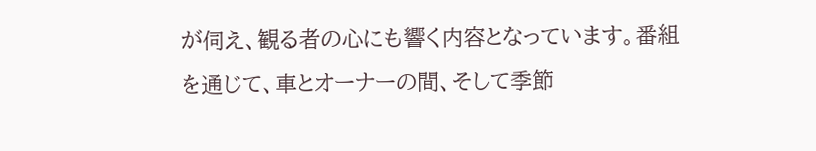が伺え、観る者の心にも響く内容となっています。番組を通じて、車とオーナーの間、そして季節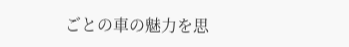ごとの車の魅力を思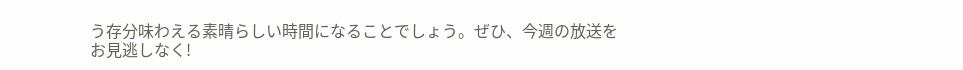う存分味わえる素晴らしい時間になることでしょう。ぜひ、今週の放送をお見逃しなく!